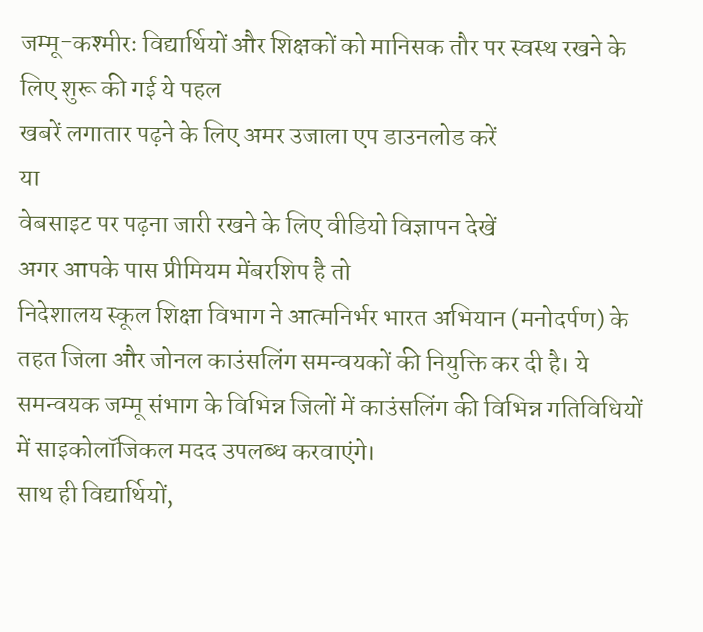जम्मू-कश्मीरः विद्यार्थियों और शिक्षकों को मानिसक तौर पर स्वस्थ रखने के लिए शुरू की गई ये पहल
खबरें लगातार पढ़ने के लिए अमर उजाला एप डाउनलोड करें
या
वेबसाइट पर पढ़ना जारी रखने के लिए वीडियो विज्ञापन देखें
अगर आपके पास प्रीमियम मेंबरशिप है तो
निदेशालय स्कूल शिक्षा विभाग ने आत्मनिर्भर भारत अभियान (मनोदर्पण) के तहत जिला और जोनल काउंसलिंग समन्वयकों की नियुक्ति कर दी है। ये समन्वयक जम्मू संभाग के विभिन्न जिलों में काउंसलिंग की विभिन्न गतिविधियों में साइकोलॉजिकल मदद उपलब्ध करवाएंगे।
साथ ही विद्यार्थियों,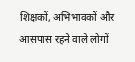शिक्षकों, अभिभावकों और आसपास रहने वाले लोगों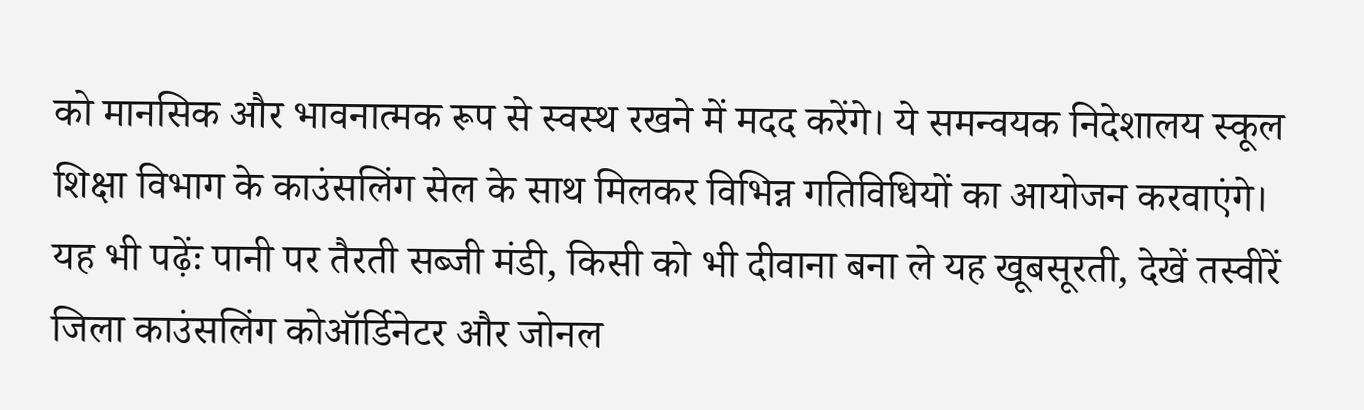को मानसिक और भावनात्मक रूप से स्वस्थ रखने में मदद करेंगे। ये समन्वयक निदेशालय स्कूल शिक्षा विभाग के काउंसलिंग सेल के साथ मिलकर विभिन्न गतिविधियों का आयोजन करवाएंगे।
यह भी पढ़ेंः पानी पर तैरती सब्जी मंडी, किसी को भी दीवाना बना ले यह खूबसूरती, देखें तस्वीरें
जिला काउंसलिंग कोऑर्डिनेटर और जोनल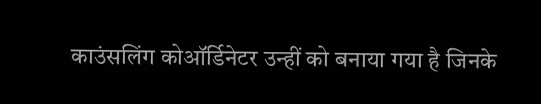काउंसलिंग कोऑर्डिनेटर उन्हीं को बनाया गया है जिनके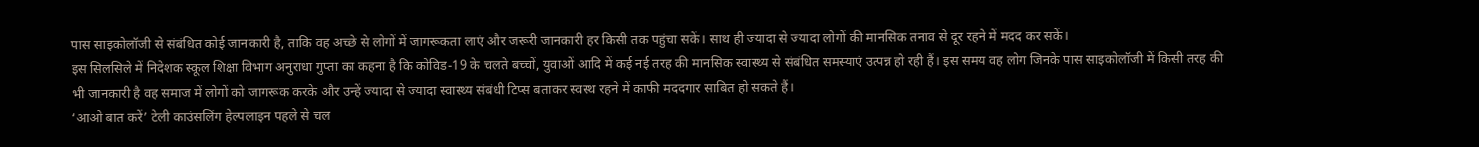पास साइकोलॉजी से संबंधित कोई जानकारी है, ताकि वह अच्छे से लोगों में जागरूकता लाएं और जरूरी जानकारी हर किसी तक पहुंचा सकें। साथ ही ज्यादा से ज्यादा लोगों की मानसिक तनाव से दूर रहने में मदद कर सकें।
इस सिलसिले में निदेशक स्कूल शिक्षा विभाग अनुराधा गुप्ता का कहना है कि कोविड-19 के चलते बच्चों, युवाओं आदि में कई नई तरह की मानसिक स्वास्थ्य से संबंधित समस्याएं उत्पन्न हो रही हैं। इस समय वह लोग जिनके पास साइकोलॉजी में किसी तरह की भी जानकारी है वह समाज में लोगों को जागरूक करके और उन्हें ज्यादा से ज्यादा स्वास्थ्य संबंधी टिप्स बताकर स्वस्थ रहने में काफी मददगार साबित हो सकते हैं।
‘आओ बात करें’ टेली काउंसलिंग हेल्पलाइन पहले से चल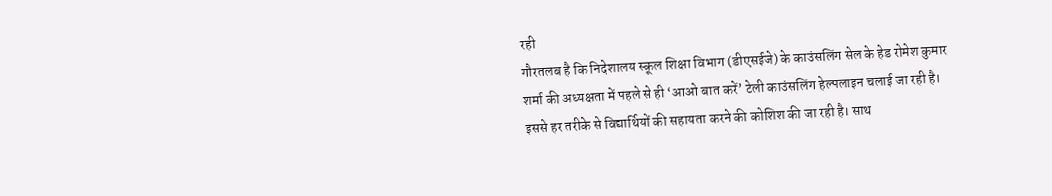रही
गौरतलब है कि निदेशालय स्कूल शिक्षा विभाग (डीएसईजे) के काउंसलिंग सेल के हेड रोमेश कुमार शर्मा की अध्यक्षता में पहले से ही ‘आओ बात करें’ टेली काउंसलिंग हेल्पलाइन चलाई जा रही है। इससे हर तरीके से विद्यार्थियों की सहायता करने की कोशिश की जा रही है। साथ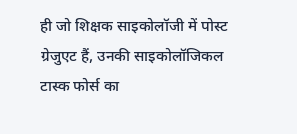ही जो शिक्षक साइकोलॉजी में पोस्ट ग्रेजुएट हैं, उनकी साइकोलॉजिकल टास्क फोर्स का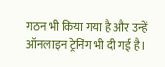गठन भी किया गया है और उन्हें ऑनलाइन ट्रेनिंग भी दी गई है।